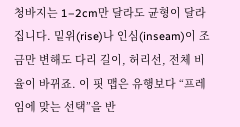청바지는 1–2cm만 달라도 균형이 달라집니다. 밑위(rise)나 인심(inseam)이 조금만 변해도 다리 길이, 허리선, 전체 비율이 바뀌죠. 이 핏 맵은 유행보다 “프레임에 맞는 선택”을 반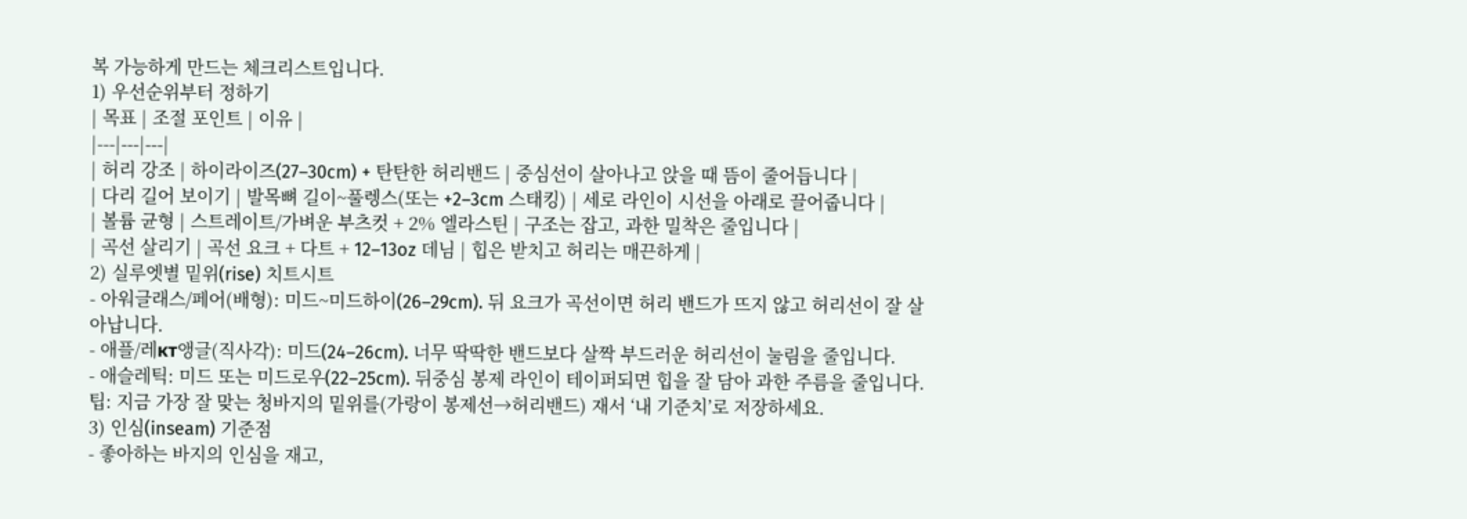복 가능하게 만드는 체크리스트입니다.
1) 우선순위부터 정하기
| 목표 | 조절 포인트 | 이유 |
|---|---|---|
| 허리 강조 | 하이라이즈(27–30cm) + 탄탄한 허리밴드 | 중심선이 살아나고 앉을 때 뜸이 줄어듭니다 |
| 다리 길어 보이기 | 발목뼈 길이~풀렝스(또는 +2–3cm 스태킹) | 세로 라인이 시선을 아래로 끌어줍니다 |
| 볼륨 균형 | 스트레이트/가벼운 부츠컷 + 2% 엘라스틴 | 구조는 잡고, 과한 밀착은 줄입니다 |
| 곡선 살리기 | 곡선 요크 + 다트 + 12–13oz 데님 | 힙은 받치고 허리는 매끈하게 |
2) 실루엣별 밑위(rise) 치트시트
- 아워글래스/페어(배형): 미드~미드하이(26–29cm). 뒤 요크가 곡선이면 허리 밴드가 뜨지 않고 허리선이 잘 살아납니다.
- 애플/레кт앵글(직사각): 미드(24–26cm). 너무 딱딱한 밴드보다 살짝 부드러운 허리선이 눌림을 줄입니다.
- 애슬레틱: 미드 또는 미드로우(22–25cm). 뒤중심 봉제 라인이 테이퍼되면 힙을 잘 담아 과한 주름을 줄입니다.
팁: 지금 가장 잘 맞는 청바지의 밑위를(가랑이 봉제선→허리밴드) 재서 ‘내 기준치’로 저장하세요.
3) 인심(inseam) 기준점
- 좋아하는 바지의 인심을 재고,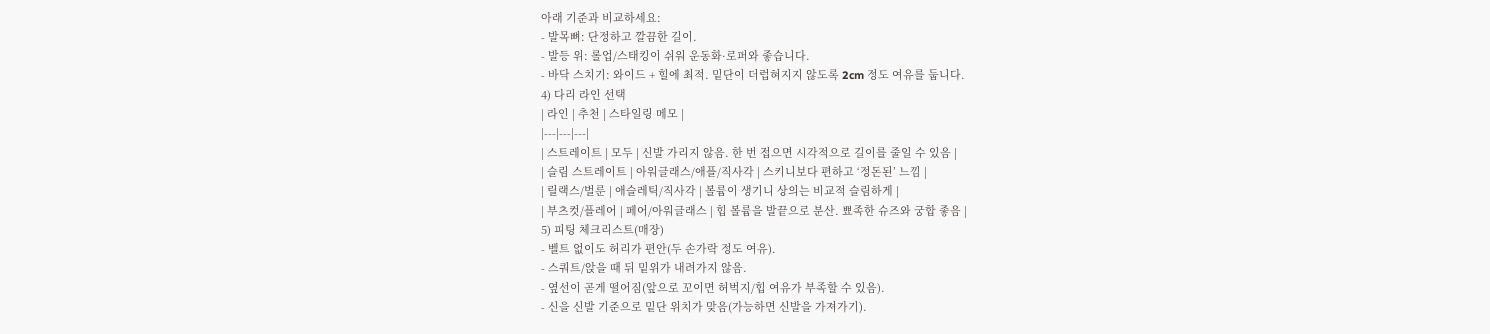아래 기준과 비교하세요:
- 발목뼈: 단정하고 깔끔한 길이.
- 발등 위: 롤업/스태킹이 쉬워 운동화·로퍼와 좋습니다.
- 바닥 스치기: 와이드 + 힐에 최적. 밑단이 더럽혀지지 않도록 2cm 정도 여유를 둡니다.
4) 다리 라인 선택
| 라인 | 추천 | 스타일링 메모 |
|---|---|---|
| 스트레이트 | 모두 | 신발 가리지 않음. 한 번 접으면 시각적으로 길이를 줄일 수 있음 |
| 슬림 스트레이트 | 아워글래스/애플/직사각 | 스키니보다 편하고 ‘정돈된’ 느낌 |
| 릴랙스/벌룬 | 애슬레틱/직사각 | 볼륨이 생기니 상의는 비교적 슬림하게 |
| 부츠컷/플레어 | 페어/아워글래스 | 힙 볼륨을 발끝으로 분산. 뾰족한 슈즈와 궁합 좋음 |
5) 피팅 체크리스트(매장)
- 벨트 없이도 허리가 편안(두 손가락 정도 여유).
- 스쿼트/앉을 때 뒤 밑위가 내려가지 않음.
- 옆선이 곧게 떨어짐(앞으로 꼬이면 허벅지/힙 여유가 부족할 수 있음).
- 신을 신발 기준으로 밑단 위치가 맞음(가능하면 신발을 가져가기).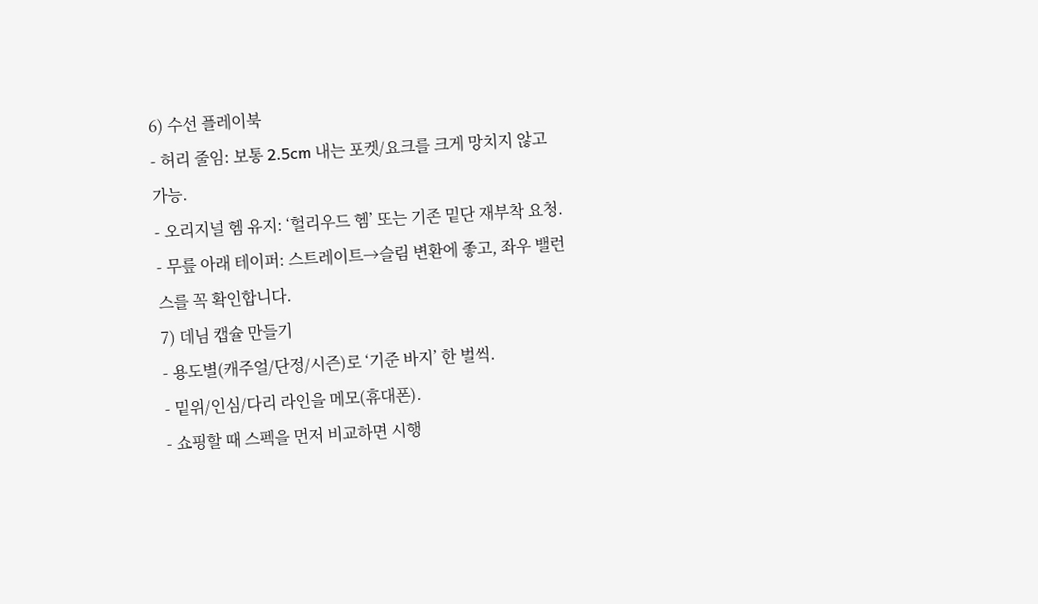6) 수선 플레이북
- 허리 줄임: 보통 2.5cm 내는 포켓/요크를 크게 망치지 않고 가능.
- 오리지널 헴 유지: ‘헐리우드 헴’ 또는 기존 밑단 재부착 요청.
- 무릎 아래 테이퍼: 스트레이트→슬림 변환에 좋고, 좌우 밸런스를 꼭 확인합니다.
7) 데님 캡슐 만들기
- 용도별(캐주얼/단정/시즌)로 ‘기준 바지’ 한 벌씩.
- 밑위/인심/다리 라인을 메모(휴대폰).
- 쇼핑할 때 스펙을 먼저 비교하면 시행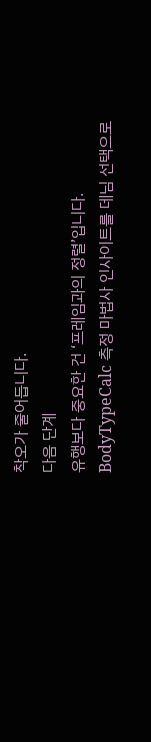착오가 줄어듭니다.
다음 단계
유행보다 중요한 건 ‘프레임과의 정렬’입니다. BodyTypeCalc 측정 마법사 인사이트를 데님 선택으로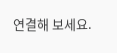연결해 보세요.